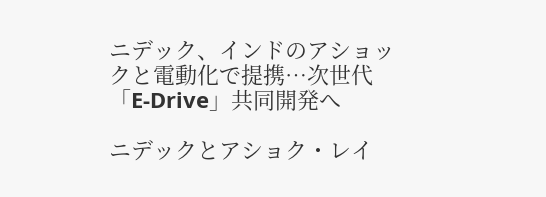ニデック、インドのアショックと電動化で提携…次世代「E-Drive」共同開発へ

ニデックとアショク・レイ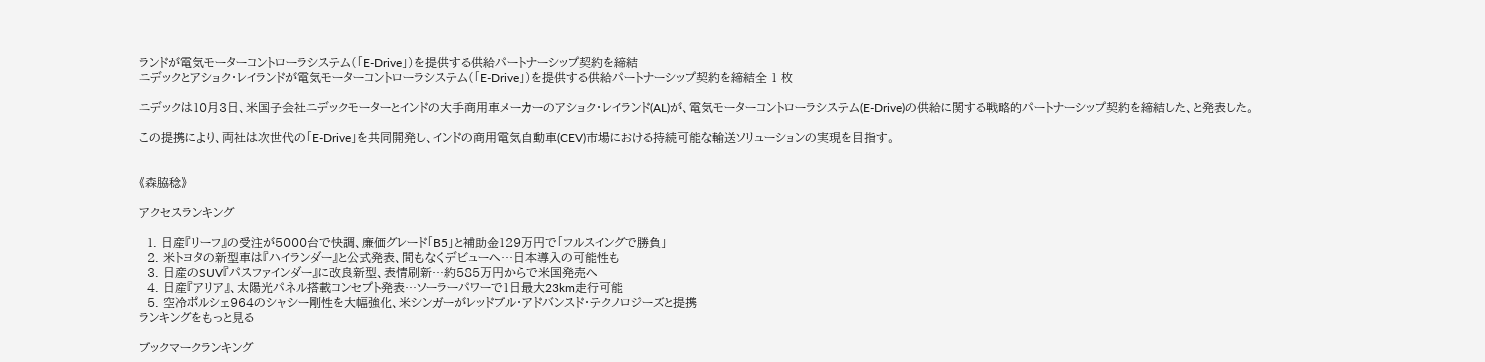ランドが電気モーターコントローラシステム(「E-Drive」)を提供する供給パートナーシップ契約を締結
ニデックとアショク・レイランドが電気モーターコントローラシステム(「E-Drive」)を提供する供給パートナーシップ契約を締結全 1 枚

ニデックは10月3日、米国子会社ニデックモーターとインドの大手商用車メーカーのアショク・レイランド(AL)が、電気モーターコントローラシステム(E-Drive)の供給に関する戦略的パートナーシップ契約を締結した、と発表した。

この提携により、両社は次世代の「E-Drive」を共同開発し、インドの商用電気自動車(CEV)市場における持続可能な輸送ソリューションの実現を目指す。


《森脇稔》

アクセスランキング

  1. 日産『リーフ』の受注が5000台で快調、廉価グレード「B5」と補助金129万円で「フルスイングで勝負」
  2. 米トヨタの新型車は『ハイランダー』と公式発表、間もなくデビューへ…日本導入の可能性も
  3. 日産のSUV『パスファインダー』に改良新型、表情刷新…約585万円からで米国発売へ
  4. 日産『アリア』、太陽光パネル搭載コンセプト発表…ソーラーパワーで1日最大23km走行可能
  5. 空冷ポルシェ964のシャシー剛性を大幅強化、米シンガーがレッドブル・アドバンスド・テクノロジーズと提携
ランキングをもっと見る

ブックマークランキング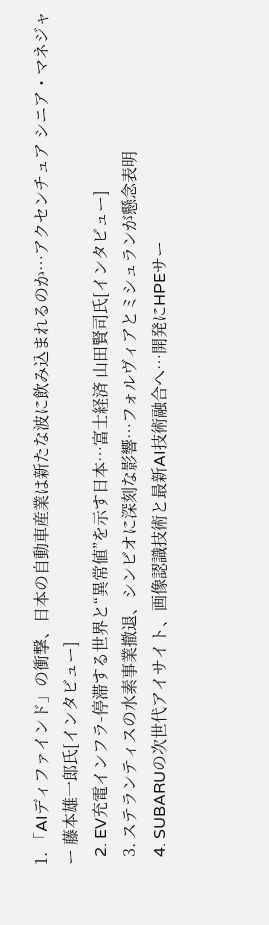1. 「AIディファインド」の衝撃、日本の自動車産業は新たな波に飲み込まれるのか…アクセンチュア シニア・マネジャー 藤本雄一郎氏[インタビュー]
  2. EV充電インフラ-停滞する世界と“異常値”を示す日本…富士経済 山田賢司氏[インタビュー]
  3. ステランティスの水素事業撤退、シンビオに深刻な影響…フォルヴィアとミシュランが懸念表明
  4. SUBARUの次世代アイサイト、画像認識技術と最新AI技術融合へ…開発にHPEサー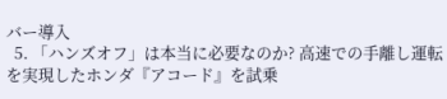バー導入
  5. 「ハンズオフ」は本当に必要なのか? 高速での手離し運転を実現したホンダ『アコード』を試乗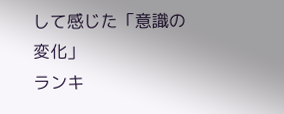して感じた「意識の変化」
ランキ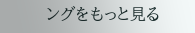ングをもっと見る